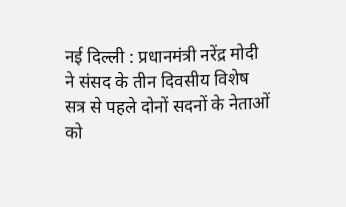नई दिल्ली : प्रधानमंत्री नरेंद्र मोदी ने संसद के तीन दिवसीय विशेष सत्र से पहले दोनों सदनों के नेताओं को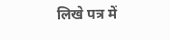लिखे पत्र में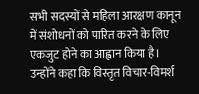सभी सदस्यों से महिला आरक्षण कानून में संशोधनों को पारित करने के लिए एकजुट होने का आह्वान किया है। उन्होंने कहा कि विस्तृत विचार-विमर्श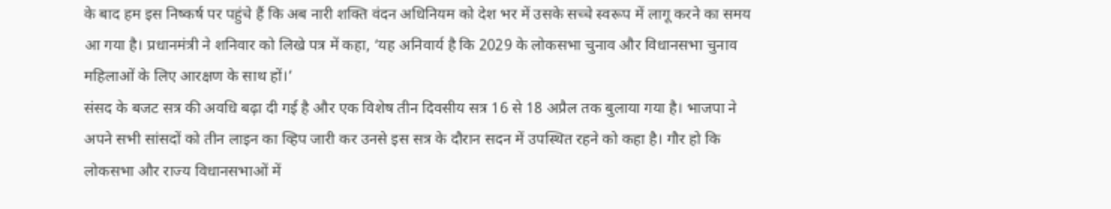के बाद हम इस निष्कर्ष पर पहुंचे हैं कि अब नारी शक्ति वंदन अधिनियम को देश भर में उसके सच्चे स्वरूप में लागू करने का समय आ गया है। प्रधानमंत्री ने शनिवार को लिखे पत्र में कहा, ‘यह अनिवार्य है कि 2029 के लोकसभा चुनाव और विधानसभा चुनाव महिलाओं के लिए आरक्षण के साथ हों।’
संसद के बजट सत्र की अवधि बढ़ा दी गई है और एक विशेष तीन दिवसीय सत्र 16 से 18 अप्रैल तक बुलाया गया है। भाजपा ने अपने सभी सांसदों को तीन लाइन का व्हिप जारी कर उनसे इस सत्र के दौरान सदन में उपस्थित रहने को कहा है। गौर हो कि लोकसभा और राज्य विधानसभाओं में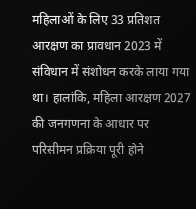महिलाओं के लिए 33 प्रतिशत आरक्षण का प्रावधान 2023 में संविधान में संशोधन करके लाया गया था। हालांकि, महिला आरक्षण 2027 की जनगणना के आधार पर परिसीमन प्रक्रिया पूरी होने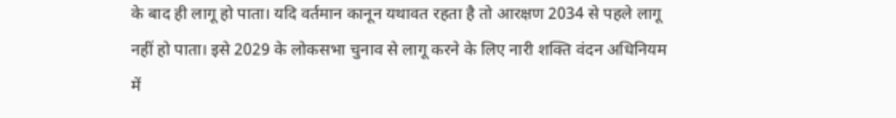के बाद ही लागू हो पाता। यदि वर्तमान कानून यथावत रहता है तो आरक्षण 2034 से पहले लागू नहीं हो पाता। इसे 2029 के लोकसभा चुनाव से लागू करने के लिए नारी शक्ति वंदन अधिनियम में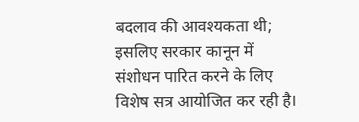बदलाव की आवश्यकता थी; इसलिए सरकार कानून में संशोधन पारित करने के लिए विशेष सत्र आयोजित कर रही है।